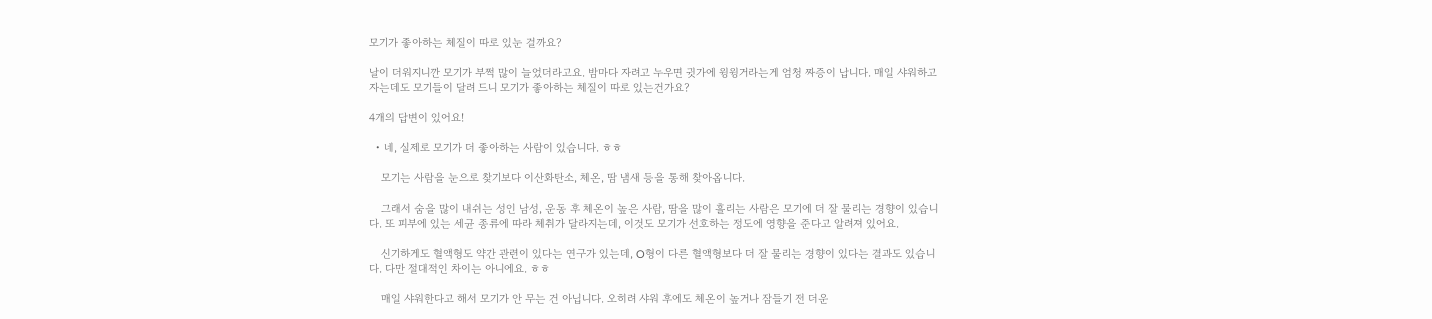모기가 좋아하는 체질이 따로 있눈 걸까요?

날이 더워지니깐 모기가 부쩍 많이 늘었더라고요. 밤마다 자려고 누우면 귓가에 윙윙거라는게 엄청 짜증이 납니다. 매일 샤워하고 자는데도 모기들이 달려 드니 모기가 좋아하는 체질이 따로 있는건가요?

4개의 답변이 있어요!

  • 네, 실제로 모기가 더 좋아하는 사람이 있습니다. ㅎㅎ

    모기는 사람을 눈으로 찾기보다 이산화탄소, 체온, 땀 냄새 등을 통해 찾아옵니다.

    그래서 숨을 많이 내쉬는 성인 남성, 운동 후 체온이 높은 사람, 땀을 많이 흘리는 사람은 모기에 더 잘 물리는 경향이 있습니다. 또 피부에 있는 세균 종류에 따라 체취가 달라지는데, 이것도 모기가 선호하는 정도에 영향을 준다고 알려져 있어요.

    신기하게도 혈액형도 약간 관련이 있다는 연구가 있는데, O형이 다른 혈액형보다 더 잘 물리는 경향이 있다는 결과도 있습니다. 다만 절대적인 차이는 아니에요. ㅎㅎ

    매일 샤워한다고 해서 모기가 안 무는 건 아닙니다. 오히려 샤워 후에도 체온이 높거나 잠들기 전 더운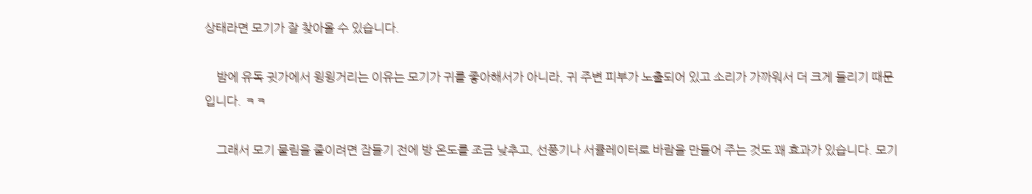상태라면 모기가 잘 찾아올 수 있습니다.

    밤에 유독 귓가에서 윙윙거리는 이유는 모기가 귀를 좋아해서가 아니라, 귀 주변 피부가 노출되어 있고 소리가 가까워서 더 크게 들리기 때문입니다. ㅋㅋ

    그래서 모기 물림을 줄이려면 잠들기 전에 방 온도를 조금 낮추고, 선풍기나 서큘레이터로 바람을 만들어 주는 것도 꽤 효과가 있습니다. 모기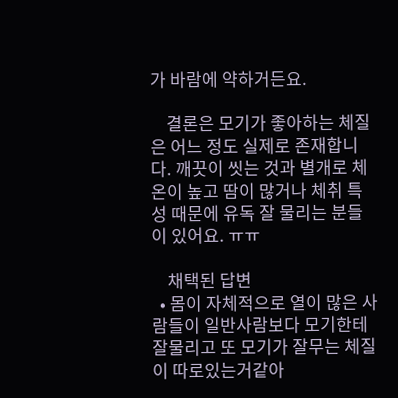가 바람에 약하거든요.

    결론은 모기가 좋아하는 체질은 어느 정도 실제로 존재합니다. 깨끗이 씻는 것과 별개로 체온이 높고 땀이 많거나 체취 특성 때문에 유독 잘 물리는 분들이 있어요. ㅠㅠ

    채택된 답변
  • 몸이 자체적으로 열이 많은 사람들이 일반사람보다 모기한테 잘물리고 또 모기가 잘무는 체질이 따로있는거같아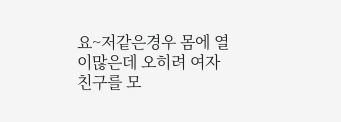요~저같은경우 몸에 열이많은데 오히려 여자친구를 모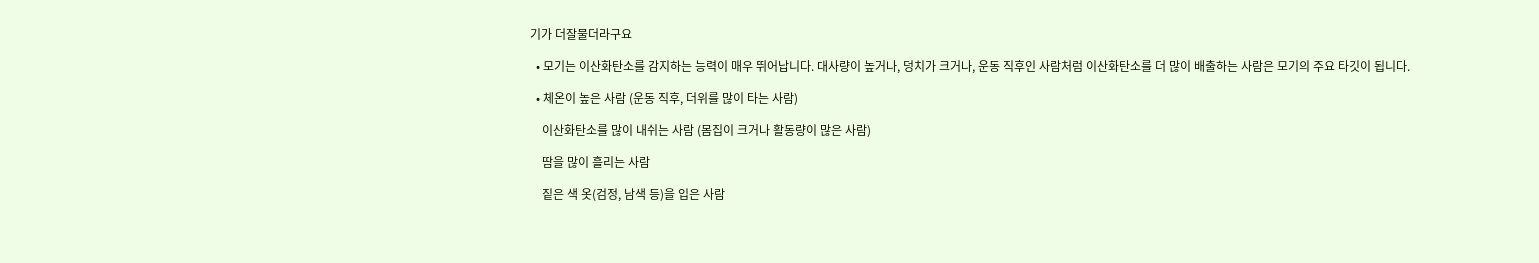기가 더잘물더라구요

  • 모기는 이산화탄소를 감지하는 능력이 매우 뛰어납니다. 대사량이 높거나, 덩치가 크거나, 운동 직후인 사람처럼 이산화탄소를 더 많이 배출하는 사람은 모기의 주요 타깃이 됩니다.

  • 체온이 높은 사람 (운동 직후, 더위를 많이 타는 사람)

    이산화탄소를 많이 내쉬는 사람 (몸집이 크거나 활동량이 많은 사람)

    땀을 많이 흘리는 사람

    짙은 색 옷(검정, 남색 등)을 입은 사람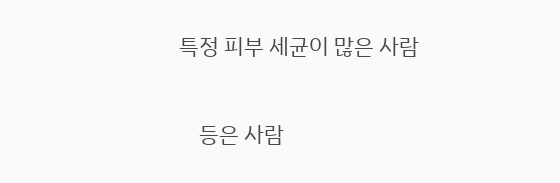특정 피부 세균이 많은 사람

    등은 사람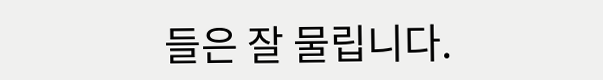들은 잘 물립니다.